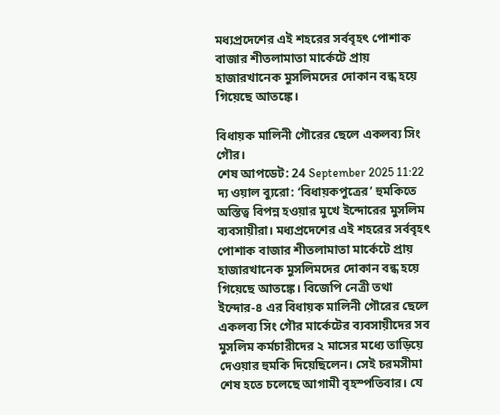মধ্যপ্রদেশের এই শহরের সর্ববৃহৎ পোশাক বাজার শীতলামাতা মার্কেটে প্রায় হাজারখানেক মুসলিমদের দোকান বন্ধ হয়ে গিয়েছে আতঙ্কে।

বিধায়ক মালিনী গৌরের ছেলে একলব্য সিং গৌর।
শেষ আপডেট: 24 September 2025 11:22
দ্য ওয়াল ব্যুরো: ‘বিধায়কপুত্রের’ হুমকিতে অস্তিত্ব বিপন্ন হওয়ার মুখে ইন্দোরের মুসলিম ব্যবসায়ীরা। মধ্যপ্রদেশের এই শহরের সর্ববৃহৎ পোশাক বাজার শীতলামাতা মার্কেটে প্রায় হাজারখানেক মুসলিমদের দোকান বন্ধ হয়ে গিয়েছে আতঙ্কে। বিজেপি নেত্রী তথা ইন্দোর-৪ এর বিধায়ক মালিনী গৌরের ছেলে একলব্য সিং গৌর মার্কেটের ব্যবসায়ীদের সব মুসলিম কর্মচারীদের ২ মাসের মধ্যে তাড়িয়ে দেওয়ার হুমকি দিয়েছিলেন। সেই চরমসীমা শেষ হতে চলেছে আগামী বৃহস্পতিবার। যে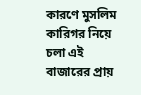কারণে মুসলিম কারিগর নিয়ে চলা এই বাজারের প্রায়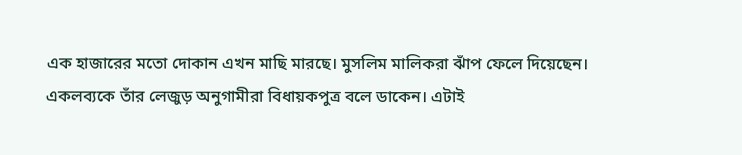এক হাজারের মতো দোকান এখন মাছি মারছে। মুসলিম মালিকরা ঝাঁপ ফেলে দিয়েছেন।
একলব্যকে তাঁর লেজুড় অনুগামীরা বিধায়কপুত্র বলে ডাকেন। এটাই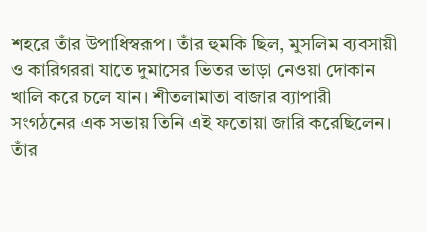শহরে তাঁর উপাধিস্বরূপ। তাঁর হুমকি ছিল, মুসলিম ব্যবসায়ী ও কারিগররা যাতে দুমাসের ভিতর ভাড়া নেওয়া দোকান খালি করে চলে যান। শীতলামাতা বাজার ব্যাপারী সংগঠনের এক সভায় তিনি এই ফতোয়া জারি করেছিলেন। তাঁর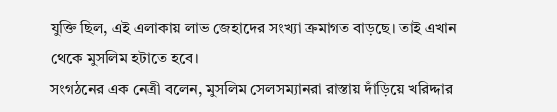যুক্তি ছিল, এই এলাকায় লাভ জেহাদের সংখ্যা ক্রমাগত বাড়ছে। তাই এখান থেকে মুসলিম হটাতে হবে।
সংগঠনের এক নেত্রী বলেন, মুসলিম সেলসম্যানরা রাস্তায় দাঁড়িয়ে খরিদ্দার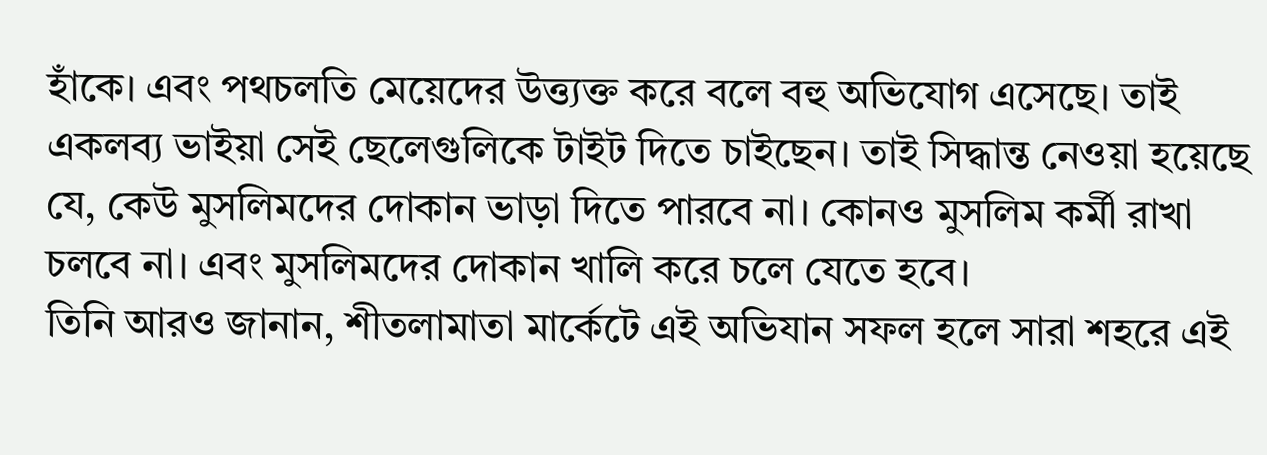হাঁকে। এবং পথচলতি মেয়েদের উত্ত্যক্ত করে বলে বহু অভিযোগ এসেছে। তাই একলব্য ভাইয়া সেই ছেলেগুলিকে টাইট দিতে চাইছেন। তাই সিদ্ধান্ত নেওয়া হয়েছে যে, কেউ মুসলিমদের দোকান ভাড়া দিতে পারবে না। কোনও মুসলিম কর্মী রাখা চলবে না। এবং মুসলিমদের দোকান খালি করে চলে যেতে হবে।
তিনি আরও জানান, শীতলামাতা মার্কেটে এই অভিযান সফল হলে সারা শহরে এই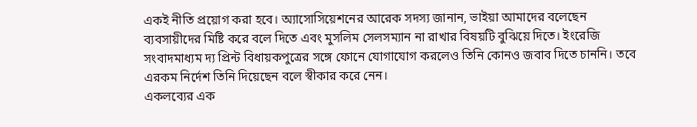একই নীতি প্রয়োগ করা হবে। অ্যাসোসিয়েশনের আরেক সদস্য জানান, ভাইয়া আমাদের বলেছেন ব্যবসায়ীদের মিষ্টি করে বলে দিতে এবং মুসলিম সেলসম্যান না রাখার বিষয়টি বুঝিয়ে দিতে। ইংরেজি সংবাদমাধ্যম দ্য প্রিন্ট বিধায়কপুত্রের সঙ্গে ফোনে যোগাযোগ করলেও তিনি কোনও জবাব দিতে চাননি। তবে এরকম নির্দেশ তিনি দিয়েছেন বলে স্বীকার করে নেন।
একলব্যের এক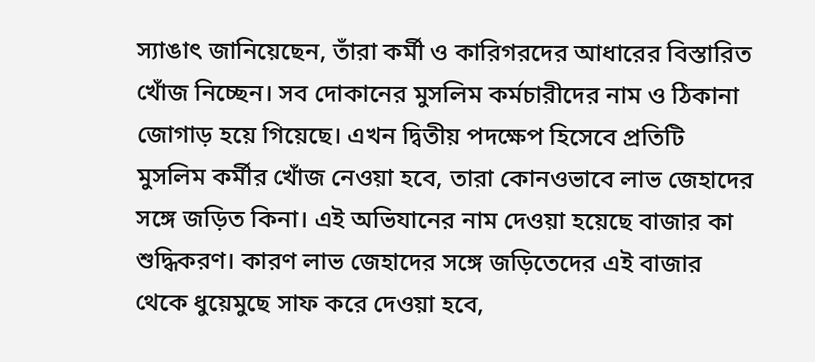স্যাঙাৎ জানিয়েছেন, তাঁরা কর্মী ও কারিগরদের আধারের বিস্তারিত খোঁজ নিচ্ছেন। সব দোকানের মুসলিম কর্মচারীদের নাম ও ঠিকানা জোগাড় হয়ে গিয়েছে। এখন দ্বিতীয় পদক্ষেপ হিসেবে প্রতিটি মুসলিম কর্মীর খোঁজ নেওয়া হবে, তারা কোনওভাবে লাভ জেহাদের সঙ্গে জড়িত কিনা। এই অভিযানের নাম দেওয়া হয়েছে বাজার কা শুদ্ধিকরণ। কারণ লাভ জেহাদের সঙ্গে জড়িতেদের এই বাজার থেকে ধুয়েমুছে সাফ করে দেওয়া হবে,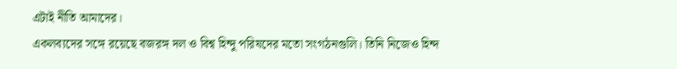এটাই নীতি আমাদের।
একলব্যদের সঙ্গে রয়েছে বজরঙ্গ দল ও বিশ্ব হিন্দু পরিষদের মতো সংগঠনগুলি। তিনি নিজেও হিন্দ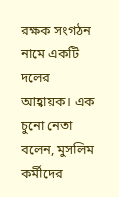রক্ষক সংগঠন নামে একটি দলের আহ্বায়ক। এক চুনো নেতা বলেন, মুসলিম কর্মীদের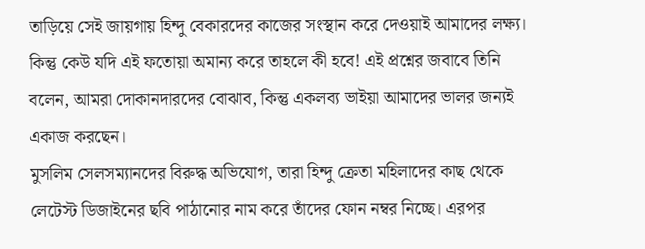তাড়িয়ে সেই জায়গায় হিন্দু বেকারদের কাজের সংস্থান করে দেওয়াই আমাদের লক্ষ্য। কিন্তু কেউ যদি এই ফতোয়া অমান্য করে তাহলে কী হবে! এই প্রশ্নের জবাবে তিনি বলেন, আমরা দোকানদারদের বোঝাব, কিন্তু একলব্য ভাইয়া আমাদের ভালর জন্যই একাজ করছেন।
মুসলিম সেলসম্যানদের বিরুদ্ধ অভিযোগ, তারা হিন্দু ক্রেতা মহিলাদের কাছ থেকে লেটেস্ট ডিজাইনের ছবি পাঠানোর নাম করে তাঁদের ফোন নম্বর নিচ্ছে। এরপর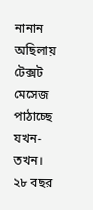নানান অছিলায় টেক্সট মেসেজ পাঠাচ্ছে যখন-তখন। ২৮ বছর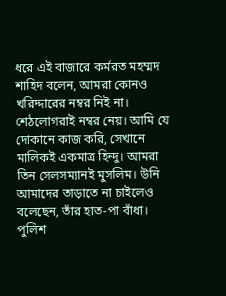ধরে এই বাজারে কর্মরত মহম্মদ শাহিদ বলেন, আমরা কোনও খরিদ্দারের নম্বর নিই না। শেঠলোগরাই নম্বর নেয়। আমি যে দোকানে কাজ করি, সেখানে মালিকই একমাত্র হিন্দু। আমরা তিন সেলসম্যানই মুসলিম। উনি আমাদের তাড়াতে না চাইলেও বলেছেন, তাঁর হাত-পা বাঁধা। পুলিশ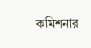কমিশনার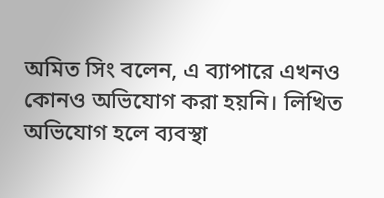অমিত সিং বলেন, এ ব্যাপারে এখনও কোনও অভিযোগ করা হয়নি। লিখিত অভিযোগ হলে ব্যবস্থা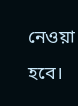নেওয়া হবে।